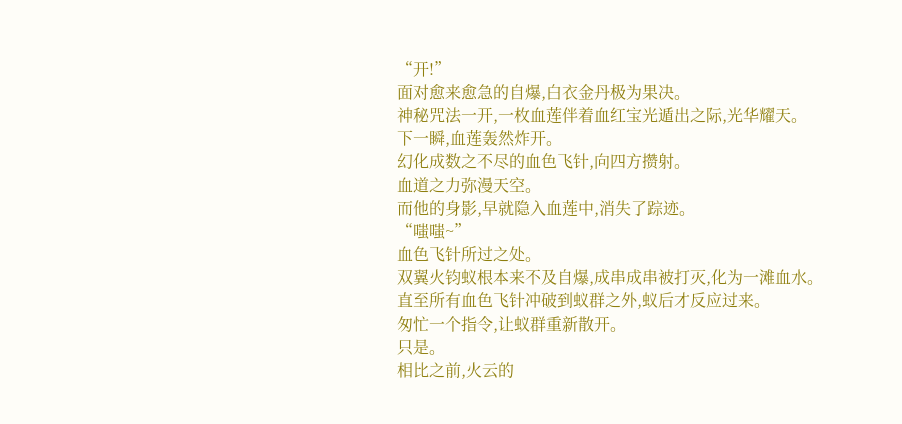“开!”
面对愈来愈急的自爆,白衣金丹极为果决。
神秘咒法一开,一枚血莲伴着血红宝光遁出之际,光华耀天。
下一瞬,血莲轰然炸开。
幻化成数之不尽的血色飞针,向四方攒射。
血道之力弥漫天空。
而他的身影,早就隐入血莲中,消失了踪迹。
“嗤嗤~”
血色飞针所过之处。
双翼火钧蚁根本来不及自爆,成串成串被打灭,化为一滩血水。
直至所有血色飞针冲破到蚁群之外,蚁后才反应过来。
匆忙一个指令,让蚁群重新散开。
只是。
相比之前,火云的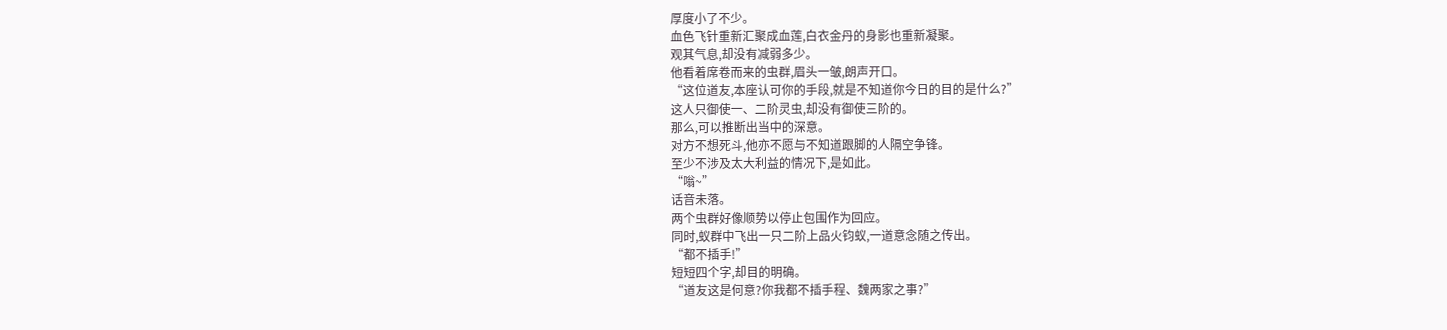厚度小了不少。
血色飞针重新汇聚成血莲,白衣金丹的身影也重新凝聚。
观其气息,却没有减弱多少。
他看着席卷而来的虫群,眉头一皱,朗声开口。
“这位道友,本座认可你的手段,就是不知道你今日的目的是什么?”
这人只御使一、二阶灵虫,却没有御使三阶的。
那么,可以推断出当中的深意。
对方不想死斗,他亦不愿与不知道跟脚的人隔空争锋。
至少不涉及太大利益的情况下,是如此。
“嗡~”
话音未落。
两个虫群好像顺势以停止包围作为回应。
同时,蚁群中飞出一只二阶上品火钧蚁,一道意念随之传出。
“都不插手!”
短短四个字,却目的明确。
“道友这是何意?你我都不插手程、魏两家之事?”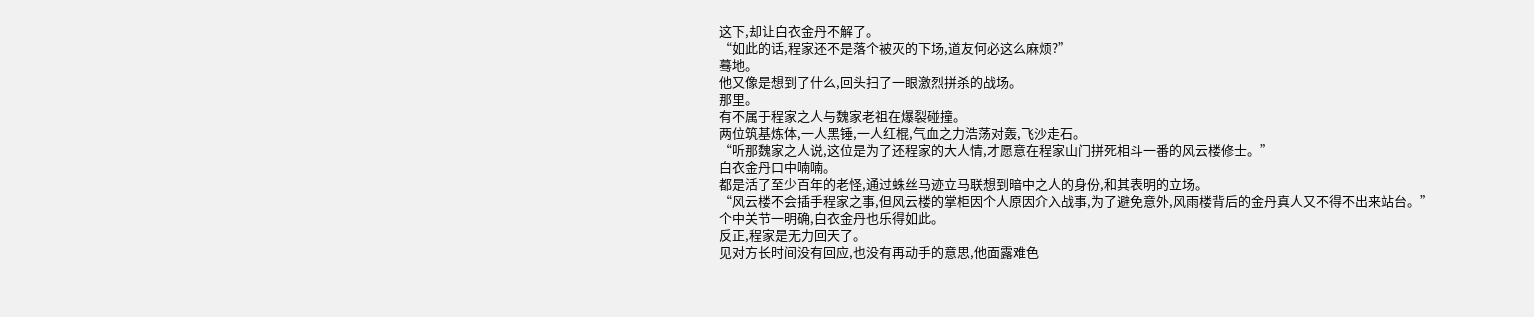这下,却让白衣金丹不解了。
“如此的话,程家还不是落个被灭的下场,道友何必这么麻烦?”
蓦地。
他又像是想到了什么,回头扫了一眼激烈拼杀的战场。
那里。
有不属于程家之人与魏家老祖在爆裂碰撞。
两位筑基炼体,一人黑锤,一人红棍,气血之力浩荡对轰,飞沙走石。
“听那魏家之人说,这位是为了还程家的大人情,才愿意在程家山门拼死相斗一番的风云楼修士。”
白衣金丹口中喃喃。
都是活了至少百年的老怪,通过蛛丝马迹立马联想到暗中之人的身份,和其表明的立场。
“风云楼不会插手程家之事,但风云楼的掌柜因个人原因介入战事,为了避免意外,风雨楼背后的金丹真人又不得不出来站台。”
个中关节一明确,白衣金丹也乐得如此。
反正,程家是无力回天了。
见对方长时间没有回应,也没有再动手的意思,他面露难色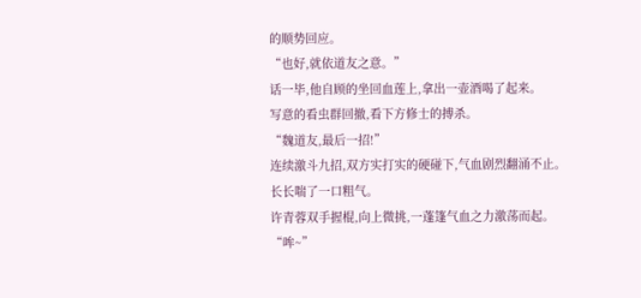的顺势回应。
“也好,就依道友之意。”
话一毕,他自顾的坐回血莲上,拿出一壶酒喝了起来。
写意的看虫群回撤,看下方修士的搏杀。
“魏道友,最后一招!”
连续激斗九招,双方实打实的硬碰下,气血剧烈翻涌不止。
长长喘了一口粗气。
许青蓉双手握棍,向上微挑,一蓬篷气血之力激荡而起。
“哞~”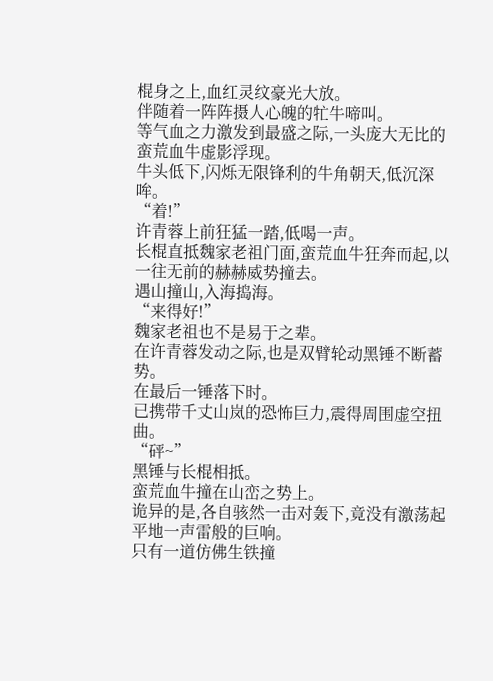棍身之上,血红灵纹豪光大放。
伴随着一阵阵摄人心魄的牤牛啼叫。
等气血之力激发到最盛之际,一头庞大无比的蛮荒血牛虚影浮现。
牛头低下,闪烁无限锋利的牛角朝天,低沉深哞。
“着!”
许青蓉上前狂猛一踏,低喝一声。
长棍直抵魏家老祖门面,蛮荒血牛狂奔而起,以一往无前的赫赫威势撞去。
遇山撞山,入海捣海。
“来得好!”
魏家老祖也不是易于之辈。
在许青蓉发动之际,也是双臂轮动黑锤不断蓄势。
在最后一锤落下时。
已携带千丈山岚的恐怖巨力,震得周围虚空扭曲。
“砰~”
黑锤与长棍相抵。
蛮荒血牛撞在山峦之势上。
诡异的是,各自骇然一击对轰下,竟没有激荡起平地一声雷般的巨响。
只有一道仿佛生铁撞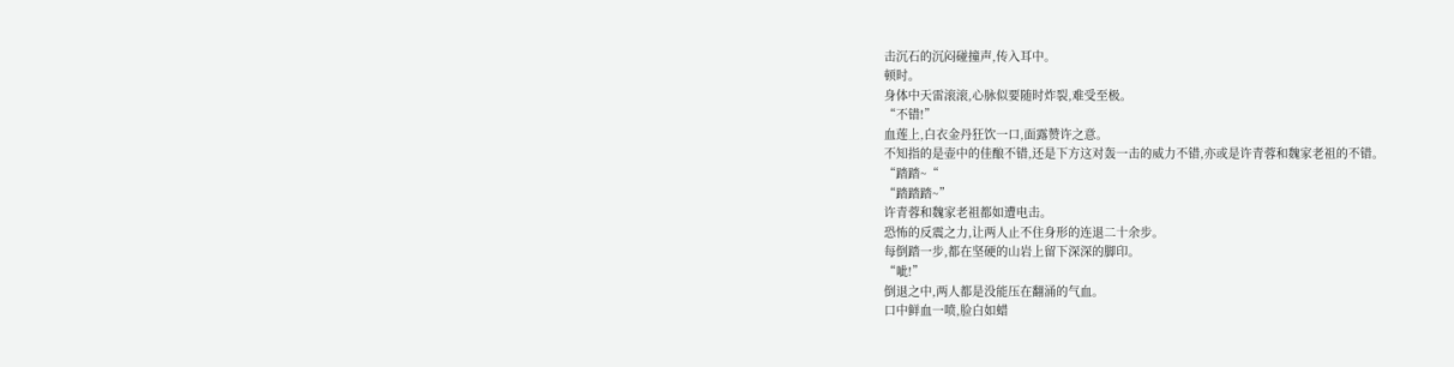击沉石的沉闷碰撞声,传入耳中。
顿时。
身体中天雷滚滚,心脉似要随时炸裂,难受至极。
“不错!”
血莲上,白衣金丹狂饮一口,面露赞许之意。
不知指的是壶中的佳酿不错,还是下方这对轰一击的威力不错,亦或是许青蓉和魏家老祖的不错。
“踏踏~“
“踏踏踏~”
许青蓉和魏家老祖都如遭电击。
恐怖的反震之力,让两人止不住身形的连退二十余步。
每倒踏一步,都在坚硬的山岩上留下深深的脚印。
“呲!”
倒退之中,两人都是没能压在翻涌的气血。
口中鲜血一喷,脸白如蜡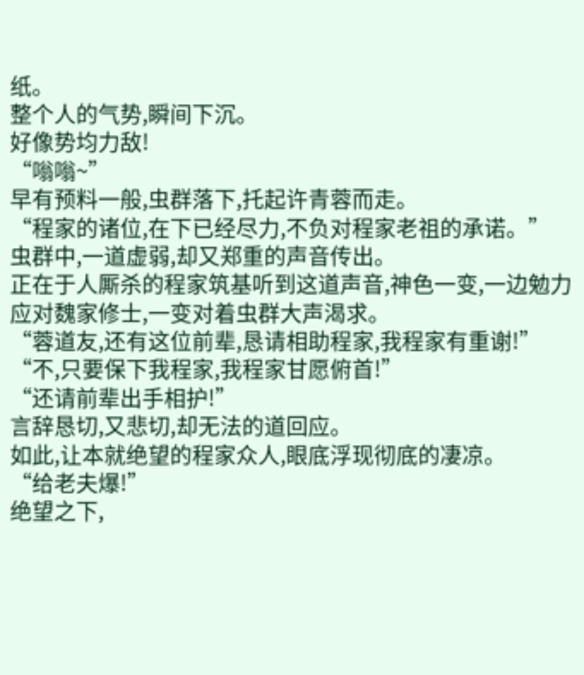纸。
整个人的气势,瞬间下沉。
好像势均力敌!
“嗡嗡~”
早有预料一般,虫群落下,托起许青蓉而走。
“程家的诸位,在下已经尽力,不负对程家老祖的承诺。”
虫群中,一道虚弱,却又郑重的声音传出。
正在于人厮杀的程家筑基听到这道声音,神色一变,一边勉力应对魏家修士,一变对着虫群大声渴求。
“蓉道友,还有这位前辈,恳请相助程家,我程家有重谢!”
“不,只要保下我程家,我程家甘愿俯首!”
“还请前辈出手相护!”
言辞恳切,又悲切,却无法的道回应。
如此,让本就绝望的程家众人,眼底浮现彻底的凄凉。
“给老夫爆!”
绝望之下,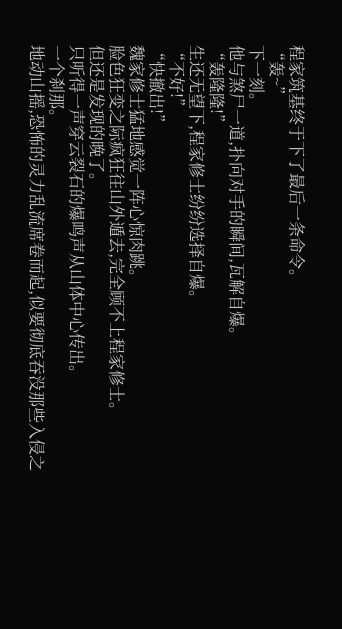程家筑基终于下了最后一条命令。
“轰~”
下一刻。
他与煞尸一道,扑向对手的瞬间,瓦解自爆。
“轰隆隆!”
生还无望下,程家修士纷纷选择自爆。
“不好!”
“快撤出!”
魏家修士猛地感觉一阵心惊肉跳。
脸色狂变之际疯狂往山外遁去,完全顾不上程家修士。
但还是发现的晚了。
只听得一声穿云裂石的爆鸣声从山体中心传出。
一个刹那。
地动山摇,恐怖的灵力乱流席卷而起,似要彻底吞没那些入侵之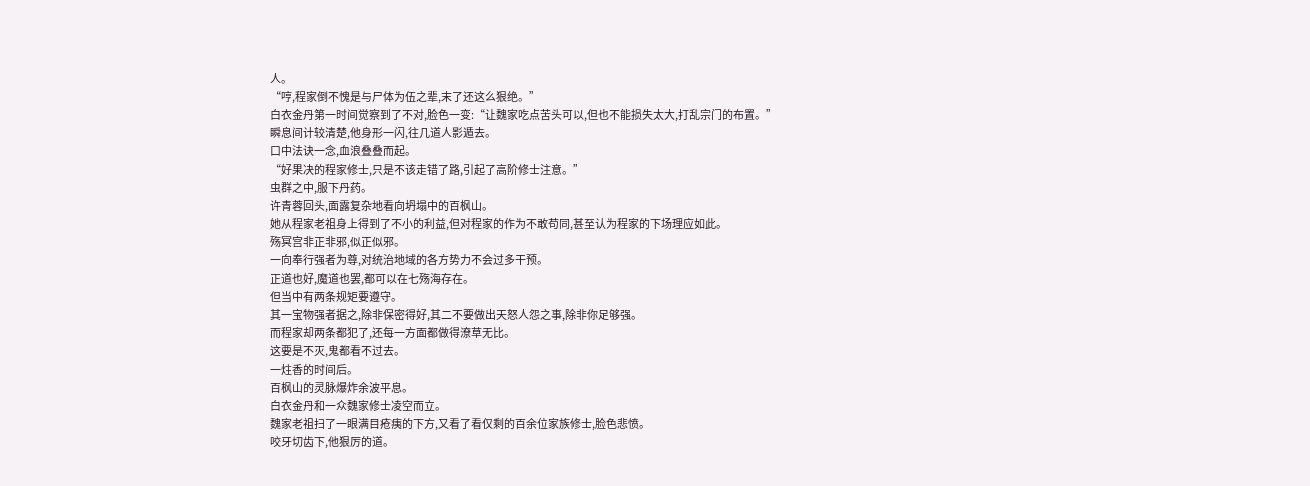人。
“哼,程家倒不愧是与尸体为伍之辈,末了还这么狠绝。”
白衣金丹第一时间觉察到了不对,脸色一变:“让魏家吃点苦头可以,但也不能损失太大,打乱宗门的布置。”
瞬息间计较清楚,他身形一闪,往几道人影遁去。
口中法诀一念,血浪叠叠而起。
“好果决的程家修士,只是不该走错了路,引起了高阶修士注意。”
虫群之中,服下丹药。
许青蓉回头,面露复杂地看向坍塌中的百枫山。
她从程家老祖身上得到了不小的利益,但对程家的作为不敢苟同,甚至认为程家的下场理应如此。
殇冥宫非正非邪,似正似邪。
一向奉行强者为尊,对统治地域的各方势力不会过多干预。
正道也好,魔道也罢,都可以在七殇海存在。
但当中有两条规矩要遵守。
其一宝物强者据之,除非保密得好,其二不要做出天怒人怨之事,除非你足够强。
而程家却两条都犯了,还每一方面都做得潦草无比。
这要是不灭,鬼都看不过去。
一炷香的时间后。
百枫山的灵脉爆炸余波平息。
白衣金丹和一众魏家修士凌空而立。
魏家老祖扫了一眼满目疮痍的下方,又看了看仅剩的百余位家族修士,脸色悲愤。
咬牙切齿下,他狠厉的道。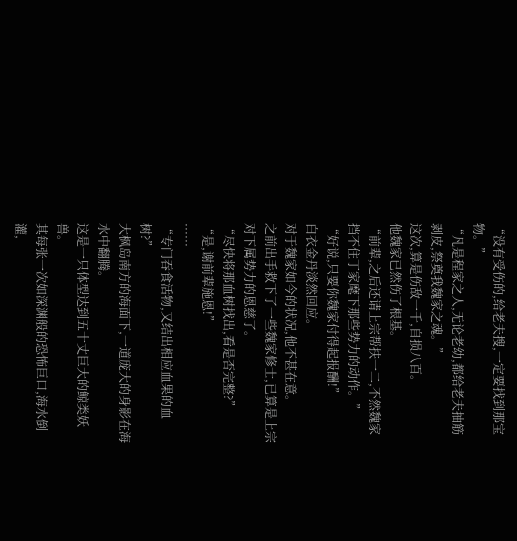“没有受伤的,给老夫搜,一定要找到那宝物。”
“凡是程家之人,无论老幼,都给老夫抽筋剥皮,祭奠我魏家之魂。”
这次,算是伤敌一千,自损八百。
他魏家已然伤了根基。
“前辈,之后还请上宗帮扶一二,不然魏家挡不住丁家麾下那些势力的动作。”
“好说,只要你魏家付得起报酬!”
白衣金丹淡然回应。
对于魏家如今的状况,他不甚在意。
之前出手救下了一些魏家修士,已算是上宗对下属势力的恩慈了。
“尽快将那血树找出,看是否完整?”
“是,谢前辈施恩!”
······
“专门吞食活物,又结出相应血果的血树?”
大枫岛南方的海面下,一道庞大的身影在海水中翻腾。
这是一只体型达到五十丈巨大的鲸类妖兽。
其每张一次如深渊般的恐怖巨口,海水倒灌,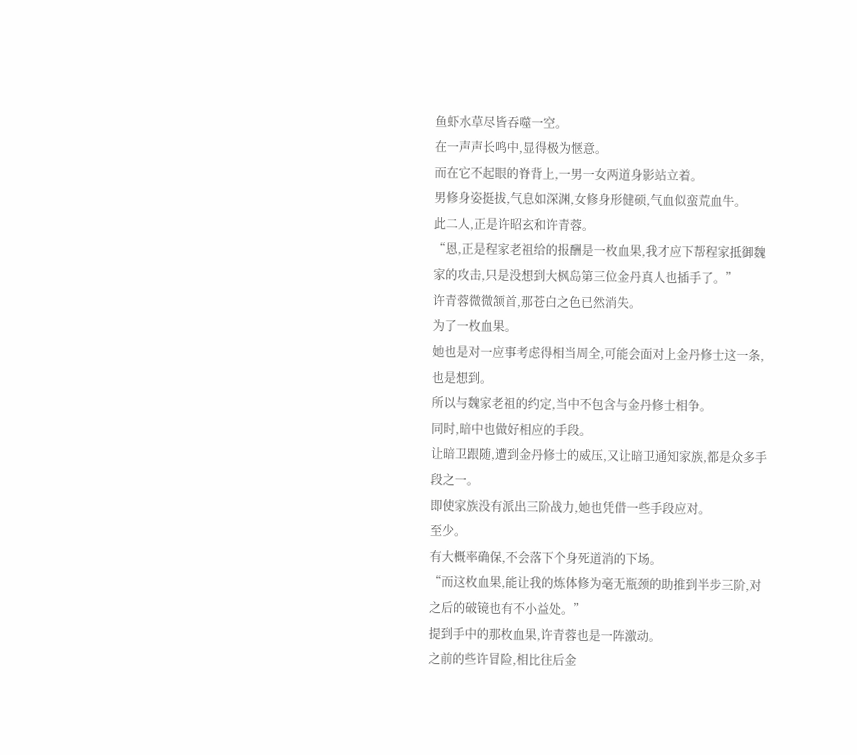鱼虾水草尽皆吞噬一空。
在一声声长鸣中,显得极为惬意。
而在它不起眼的脊背上,一男一女两道身影站立着。
男修身姿挺拔,气息如深渊,女修身形健硕,气血似蛮荒血牛。
此二人,正是许昭玄和许青蓉。
“恩,正是程家老祖给的报酬是一枚血果,我才应下帮程家抵御魏家的攻击,只是没想到大枫岛第三位金丹真人也插手了。”
许青蓉微微颔首,那苍白之色已然消失。
为了一枚血果。
她也是对一应事考虑得相当周全,可能会面对上金丹修士这一条,也是想到。
所以与魏家老祖的约定,当中不包含与金丹修士相争。
同时,暗中也做好相应的手段。
让暗卫跟随,遭到金丹修士的威压,又让暗卫通知家族,都是众多手段之一。
即使家族没有派出三阶战力,她也凭借一些手段应对。
至少。
有大概率确保,不会落下个身死道消的下场。
“而这枚血果,能让我的炼体修为毫无瓶颈的助推到半步三阶,对之后的破镜也有不小益处。”
提到手中的那枚血果,许青蓉也是一阵激动。
之前的些许冒险,相比往后金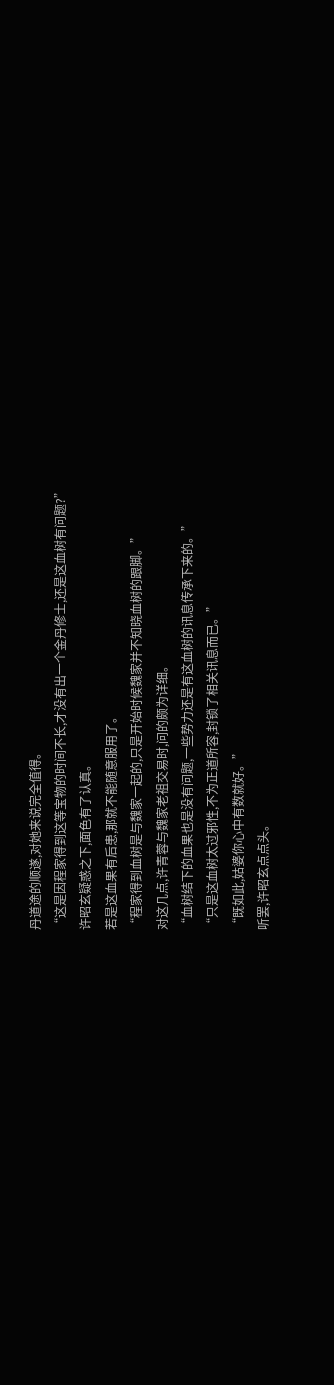丹道途的顺遂,对她来说完全值得。
“这是因程家得到这等宝物的时间不长,才没有出一个金丹修士,还是这血树有问题?”
许昭玄疑惑之下,面色有了认真。
若是这血果有后患,那就不能随意服用了。
“程家得到血树是与魏家一起的,只是开始时候魏家并不知晓血树的跟脚。”
对这几点,许青蓉与魏家老祖交易时,问的颇为详细。
“血树结下的血果也是没有问题,一些势力还是有这血树的讯息传承下来的。”
“只是这血树太过邪性,不为正道所容,封锁了相关讯息而已。”
“既如此,姑婆你心中有数就好。”
听罢,许昭玄点点头。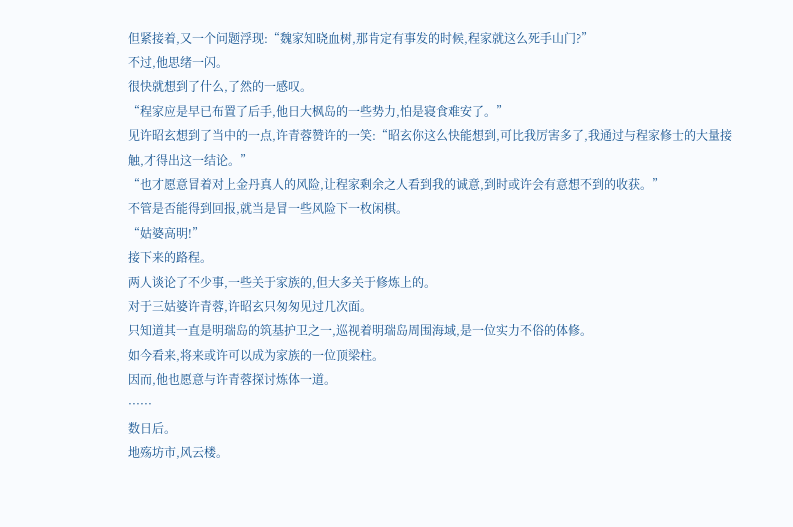但紧接着,又一个问题浮现:“魏家知晓血树,那肯定有事发的时候,程家就这么死手山门?”
不过,他思绪一闪。
很快就想到了什么,了然的一感叹。
“程家应是早已布置了后手,他日大枫岛的一些势力,怕是寝食难安了。”
见许昭玄想到了当中的一点,许青蓉赞许的一笑:“昭玄你这么快能想到,可比我厉害多了,我通过与程家修士的大量接触,才得出这一结论。”
“也才愿意冒着对上金丹真人的风险,让程家剩余之人看到我的诚意,到时或许会有意想不到的收获。”
不管是否能得到回报,就当是冒一些风险下一枚闲棋。
“姑婆高明!”
接下来的路程。
两人谈论了不少事,一些关于家族的,但大多关于修炼上的。
对于三姑婆许青蓉,许昭玄只匆匆见过几次面。
只知道其一直是明瑞岛的筑基护卫之一,巡视着明瑞岛周围海域,是一位实力不俗的体修。
如今看来,将来或许可以成为家族的一位顶梁柱。
因而,他也愿意与许青蓉探讨炼体一道。
······
数日后。
地殇坊市,风云楼。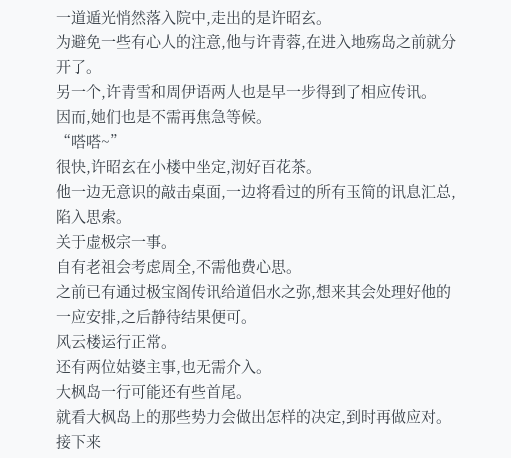一道遁光悄然落入院中,走出的是许昭玄。
为避免一些有心人的注意,他与许青蓉,在进入地殇岛之前就分开了。
另一个,许青雪和周伊语两人也是早一步得到了相应传讯。
因而,她们也是不需再焦急等候。
“嗒嗒~”
很快,许昭玄在小楼中坐定,沏好百花茶。
他一边无意识的敲击桌面,一边将看过的所有玉简的讯息汇总,陷入思索。
关于虚极宗一事。
自有老祖会考虑周全,不需他费心思。
之前已有通过极宝阁传讯给道侣水之弥,想来其会处理好他的一应安排,之后静待结果便可。
风云楼运行正常。
还有两位姑婆主事,也无需介入。
大枫岛一行可能还有些首尾。
就看大枫岛上的那些势力会做出怎样的决定,到时再做应对。
接下来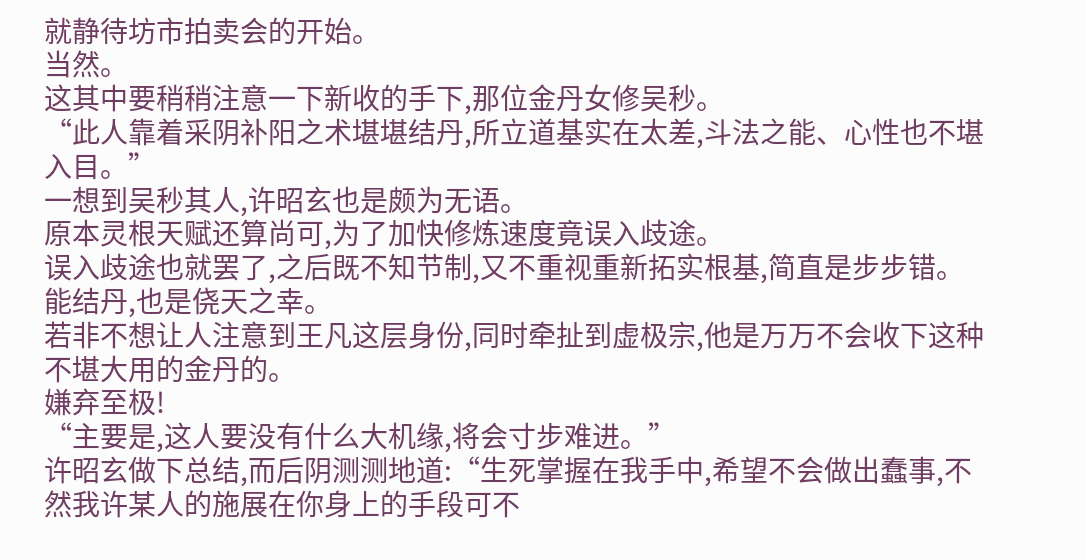就静待坊市拍卖会的开始。
当然。
这其中要稍稍注意一下新收的手下,那位金丹女修吴秒。
“此人靠着采阴补阳之术堪堪结丹,所立道基实在太差,斗法之能、心性也不堪入目。”
一想到吴秒其人,许昭玄也是颇为无语。
原本灵根天赋还算尚可,为了加快修炼速度竟误入歧途。
误入歧途也就罢了,之后既不知节制,又不重视重新拓实根基,简直是步步错。
能结丹,也是侥天之幸。
若非不想让人注意到王凡这层身份,同时牵扯到虚极宗,他是万万不会收下这种不堪大用的金丹的。
嫌弃至极!
“主要是,这人要没有什么大机缘,将会寸步难进。”
许昭玄做下总结,而后阴测测地道:“生死掌握在我手中,希望不会做出蠢事,不然我许某人的施展在你身上的手段可不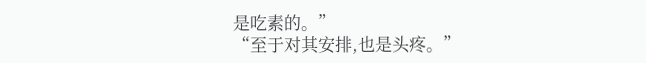是吃素的。”
“至于对其安排,也是头疼。”